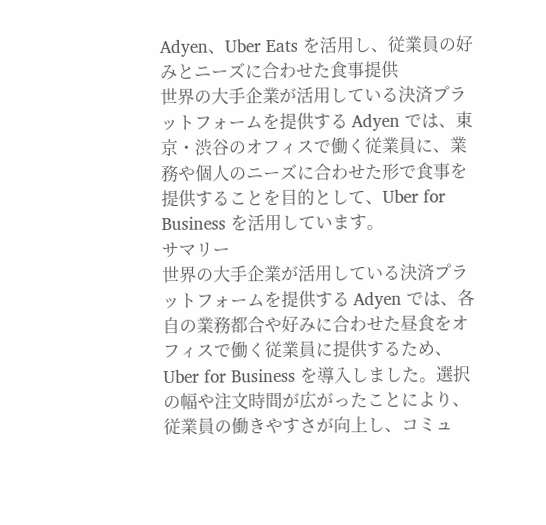Adyen、Uber Eats を活用し、従業員の好みとニーズに合わせた食事提供
世界の大手企業が活用している決済プラットフォームを提供する Adyen では、東京・渋谷のオフィスで働く従業員に、業務や個人のニーズに合わせた形で食事を提供することを目的として、Uber for Business を活用しています。
サマリー
世界の大手企業が活用している決済プラットフォームを提供する Adyen では、各自の業務都合や好みに合わせた昼食をオフィスで働く従業員に提供するため、Uber for Business を導入しました。選択の幅や注文時間が広がったことにより、従業員の働きやすさが向上し、コミュ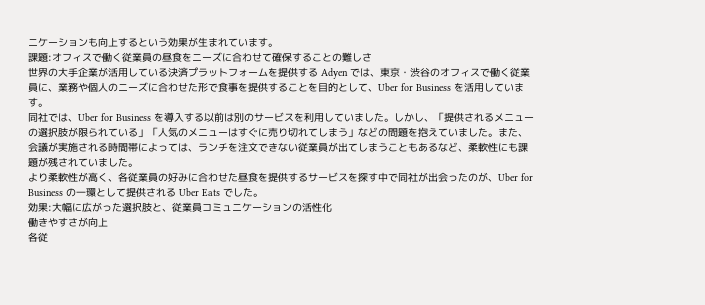ニケーションも向上するという効果が生まれています。
課題:オフィスで働く従業員の昼食をニーズに合わせて確保することの難しさ
世界の大手企業が活用している決済プラットフォームを提供する Adyen では、東京・渋谷のオフィスで働く従業員に、業務や個人のニーズに合わせた形で食事を提供することを目的として、Uber for Business を活用しています。
同社では、Uber for Business を導入する以前は別のサービスを利用していました。しかし、「提供されるメニューの選択肢が限られている」「人気のメニューはすぐに売り切れてしまう」などの問題を抱えていました。また、会議が実施される時間帯によっては、ランチを注文できない従業員が出てしまうこともあるなど、柔軟性にも課題が残されていました。
より柔軟性が高く、各従業員の好みに合わせた昼食を提供するサービスを探す中で同社が出会ったのが、Uber for Business の一環として提供される Uber Eats でした。
効果:大幅に広がった選択肢と、従業員コミュニケーションの活性化
働きやすさが向上
各従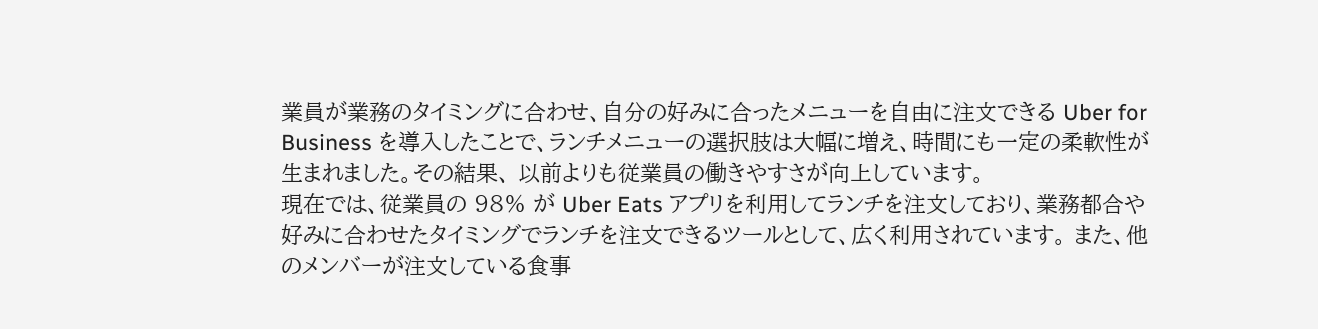業員が業務のタイミングに合わせ、自分の好みに合ったメニューを自由に注文できる Uber for Business を導入したことで、ランチメニューの選択肢は大幅に増え、時間にも一定の柔軟性が生まれました。その結果、 以前よりも従業員の働きやすさが向上しています。
現在では、従業員の 98% が Uber Eats アプリを利用してランチを注文しており、業務都合や好みに合わせたタイミングでランチを注文できるツールとして、広く利用されています。 また、他のメンバーが注文している食事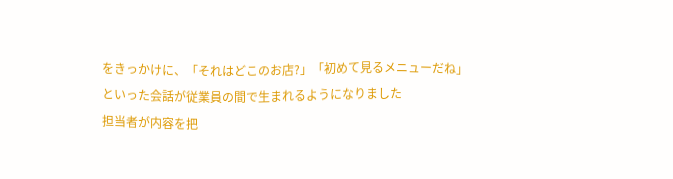をきっかけに、「それはどこのお店?」「初めて見るメニューだね」といった会話が従業員の間で生まれるようになりました
担当者が内容を把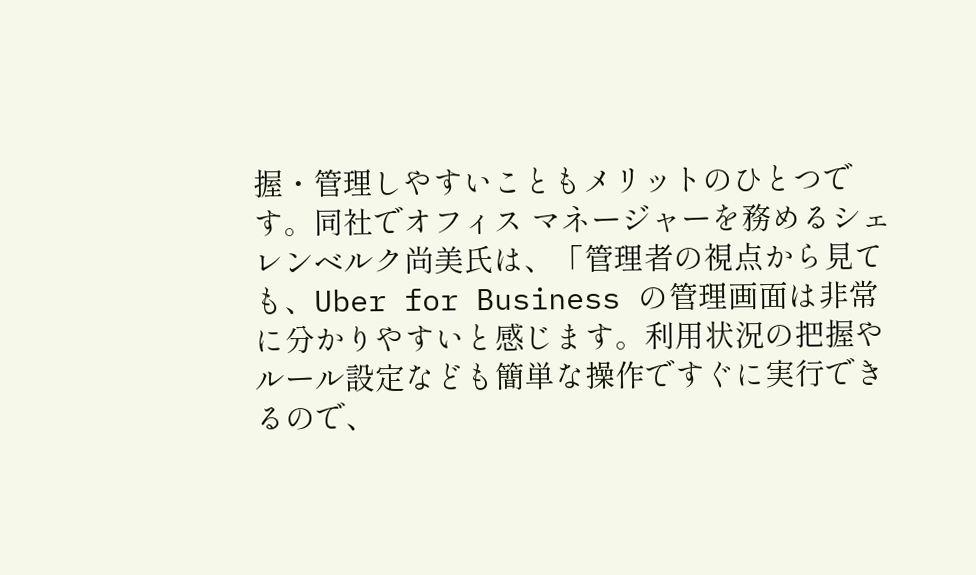握・管理しやすいこともメリットのひとつです。同社でオフィス マネージャーを務めるシェレンベルク尚美氏は、「管理者の視点から見ても、Uber for Business の管理画面は非常に分かりやすいと感じます。利用状況の把握やルール設定なども簡単な操作ですぐに実行できるので、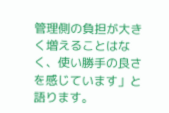管理側の負担が大きく増えることはなく、使い勝手の良さを感じています」と語ります。